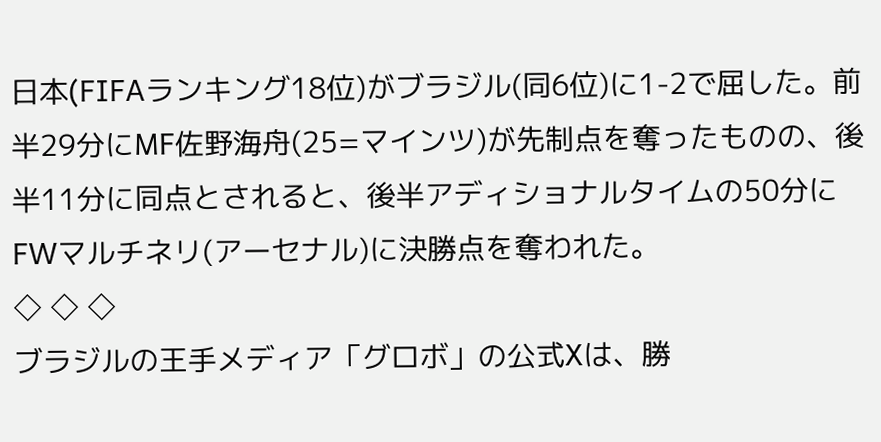日本(FIFAランキング18位)がブラジル(同6位)に1-2で屈した。前半29分にMF佐野海舟(25=マインツ)が先制点を奪ったものの、後半11分に同点とされると、後半アディショナルタイムの50分にFWマルチネリ(アーセナル)に決勝点を奪われた。
◇ ◇ ◇
ブラジルの王手メディア「グロボ」の公式Xは、勝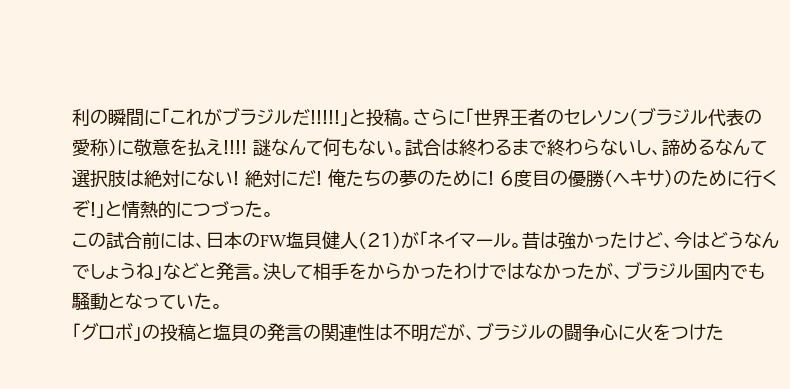利の瞬間に「これがブラジルだ!!!!!」と投稿。さらに「世界王者のセレソン(ブラジル代表の愛称)に敬意を払え!!!! 謎なんて何もない。試合は終わるまで終わらないし、諦めるなんて選択肢は絶対にない! 絶対にだ! 俺たちの夢のために! 6度目の優勝(ヘキサ)のために行くぞ!」と情熱的につづった。
この試合前には、日本のFW塩貝健人(21)が「ネイマール。昔は強かったけど、今はどうなんでしょうね」などと発言。決して相手をからかったわけではなかったが、ブラジル国内でも騒動となっていた。
「グロボ」の投稿と塩貝の発言の関連性は不明だが、ブラジルの闘争心に火をつけた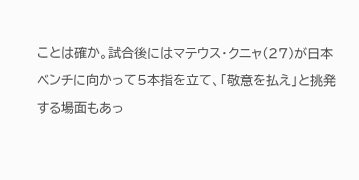ことは確か。試合後にはマテウス・クニャ(27)が日本ベンチに向かって5本指を立て、「敬意を払え」と挑発する場面もあっ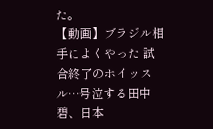た。
【動画】ブラジル相手によくやった 試合終了のホイッスル…号泣する田中碧、日本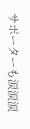サポーターも涙涙涙